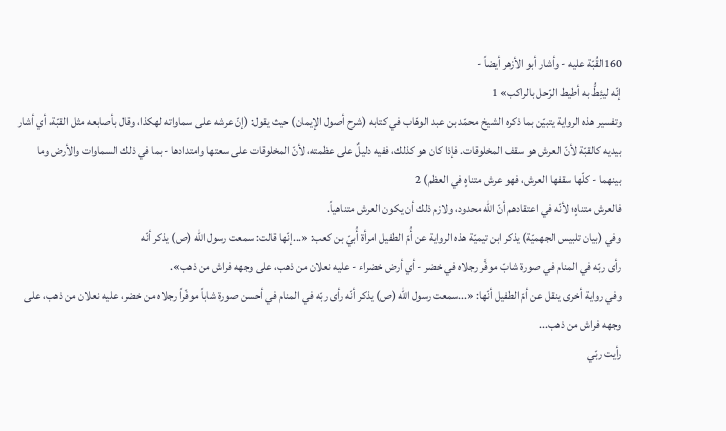160القُبّة عليه - وأشار أبو الأزهر أيضاً -
إنّه ليئِطُّ به أطيط الرّحل بالراكب» 1
وتفسير هذه الرواية يتبيّن بما ذكره الشيخ محمّد بن عبد الوهّاب في كتابه (شرح أصول الإيمان) حيث يقول: (إنّ عرشه على سماواته لهكذا، وقال بأصابعه مثل القبّة، أي أشار بيديه كالقبّة لأنّ العرش هو سقف المخلوقات. فإذا كان هو كذلك، ففيه دليلٌ على عظمته، لأنّ المخلوقات على سعتها وامتدادها - بما في ذلك السماوات والأرض وما بينهما - كلّها سقفها العرش، فهو عرش متناهٍ في العظم) 2
فالعرش متناهٍ؛ لأنّه في اعتقادهم أنّ الله محدود، ولازم ذلك أن يكون العرش متناهياً.
وفي (بيان تلبيس الجهميّة) يذكر ابن تيميّة هذه الرواية عن أُمّ الطفيل امرأة أُبيّ بن كعب: «...إنّها قالت: سمعت رسول الله (ص) يذكر أنّه
رأى ربّه في المنام في صورة شابّ موفَّر رجلاه في خضر - أي أرض خضراء - عليه نعلان من ذهب، على وجهه فراش من ذهب».
وفي رواية أخرى ينقل عن أمّ الطفيل أنّها: «...سمعت رسول الله (ص) يذكر أنّه رأى ربّه في المنام في أحسن صورة شاباً موفّراً رجلاه من خضر، عليه نعلان من ذهب، على وجهه فراش من ذهب...
رأيت ربّي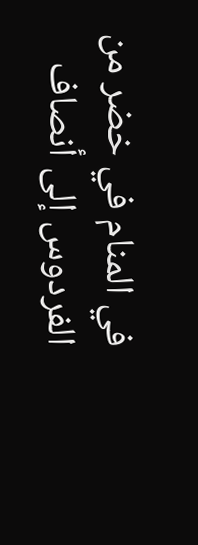في المنام في خضر من الفردوس إلى أنصاف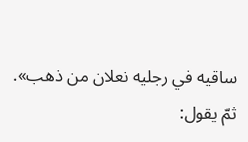ساقيه في رجليه نعلان من ذهب».
ثمّ يقول: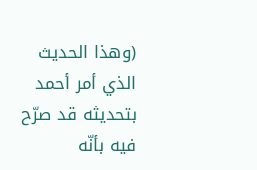(وهذا الحديث الذي أمر أحمد بتحديثه قد صرّح فيه بأنّه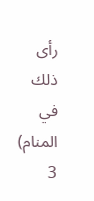رأى ذلك في المنام) 3